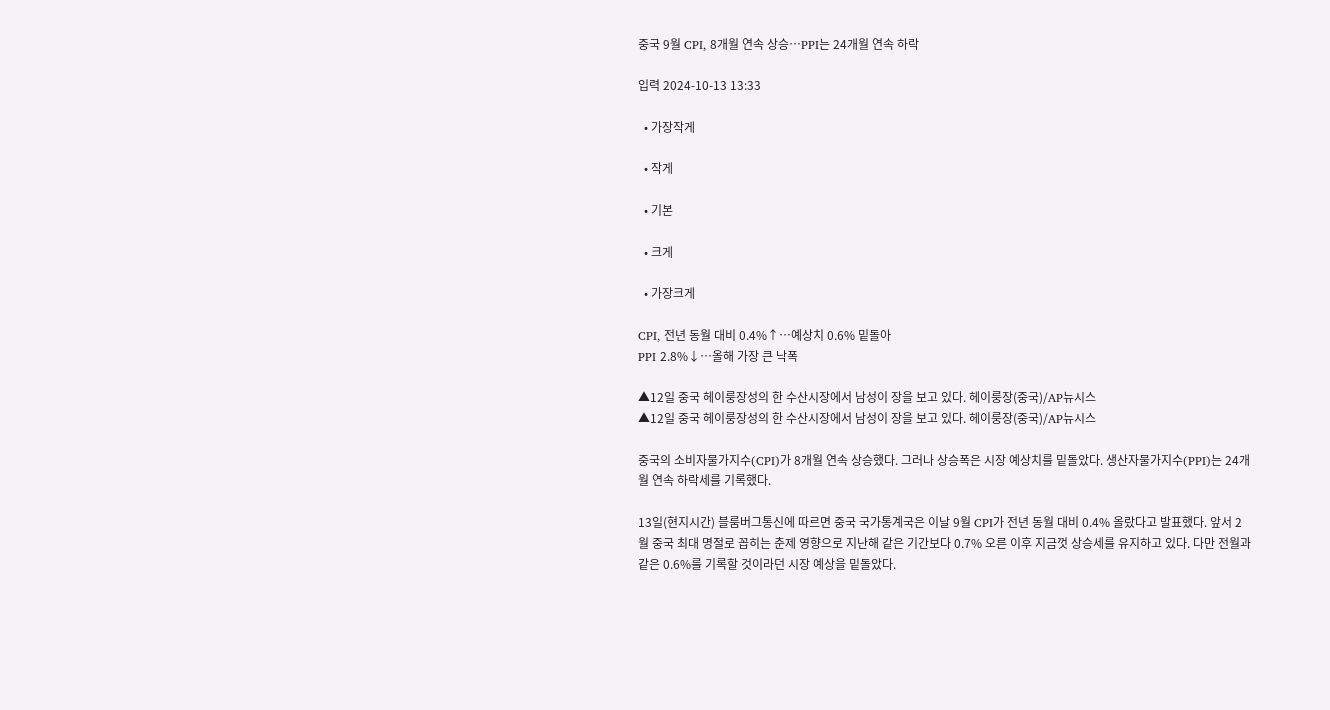중국 9월 CPI, 8개월 연속 상승…PPI는 24개월 연속 하락

입력 2024-10-13 13:33

  • 가장작게

  • 작게

  • 기본

  • 크게

  • 가장크게

CPI, 전년 동월 대비 0.4%↑…예상치 0.6% 밑돌아
PPI 2.8%↓…올해 가장 큰 낙폭

▲12일 중국 헤이룽장성의 한 수산시장에서 남성이 장을 보고 있다. 헤이룽장(중국)/AP뉴시스
▲12일 중국 헤이룽장성의 한 수산시장에서 남성이 장을 보고 있다. 헤이룽장(중국)/AP뉴시스

중국의 소비자물가지수(CPI)가 8개월 연속 상승했다. 그러나 상승폭은 시장 예상치를 밑돌았다. 생산자물가지수(PPI)는 24개월 연속 하락세를 기록했다.

13일(현지시간) 블룸버그통신에 따르면 중국 국가통계국은 이날 9월 CPI가 전년 동월 대비 0.4% 올랐다고 발표했다. 앞서 2월 중국 최대 명절로 꼽히는 춘제 영향으로 지난해 같은 기간보다 0.7% 오른 이후 지금껏 상승세를 유지하고 있다. 다만 전월과 같은 0.6%를 기록할 것이라던 시장 예상을 밑돌았다.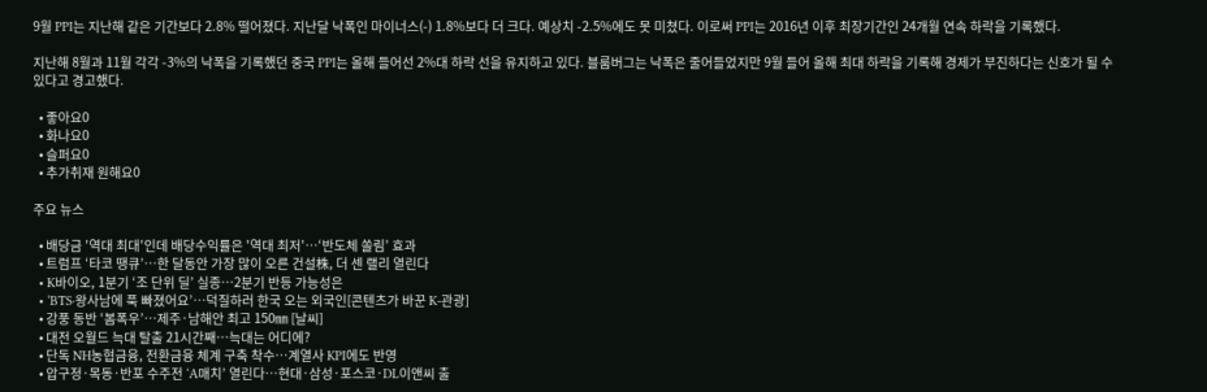9월 PPI는 지난해 같은 기간보다 2.8% 떨어졌다. 지난달 낙폭인 마이너스(-) 1.8%보다 더 크다. 예상치 -2.5%에도 못 미쳤다. 이로써 PPI는 2016년 이후 최장기간인 24개월 연속 하락을 기록했다.

지난해 8월과 11월 각각 -3%의 낙폭을 기록했던 중국 PPI는 올해 들어선 2%대 하락 선을 유지하고 있다. 블룸버그는 낙폭은 줄어들었지만 9월 들어 올해 최대 하락을 기록해 경제가 부진하다는 신호가 될 수 있다고 경고했다.

  • 좋아요0
  • 화나요0
  • 슬퍼요0
  • 추가취재 원해요0

주요 뉴스

  • 배당금 '역대 최대'인데 배당수익률은 '역대 최저'⋯‘반도체 쏠림’ 효과
  • 트럼프 ‘타코 땡큐’…한 달동안 가장 많이 오른 건설株, 더 센 랠리 열린다
  • K바이오, 1분기 ‘조 단위 딜’ 실종…2분기 반등 가능성은
  • ‘BTS·왕사남에 푹 빠졌어요’…덕질하러 한국 오는 외국인[콘텐츠가 바꾼 K-관광]
  • 강풍 동반 ‘봄폭우’…제주·남해안 최고 150㎜ [날씨]
  • 대전 오월드 늑대 탈출 21시간째…늑대는 어디에?
  • 단독 NH농협금융, 전환금융 체계 구축 착수…계열사 KPI에도 반영
  • 압구정·목동·반포 수주전 ‘A매치’ 열린다…현대·삼성·포스코·DL이앤씨 출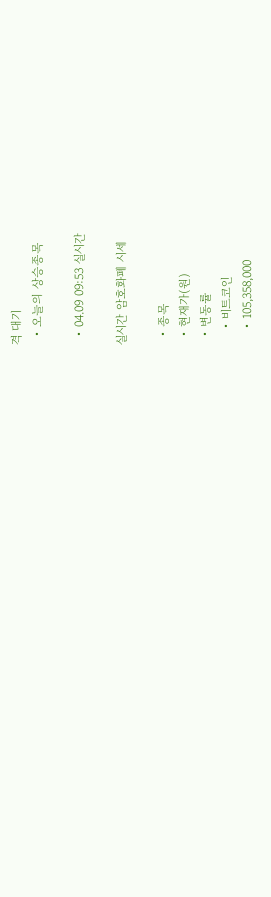격 대기
  • 오늘의 상승종목

  • 04.09 09:53 실시간

실시간 암호화폐 시세

  • 종목
  • 현재가(원)
  • 변동률
    • 비트코인
    • 105,358,000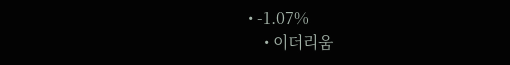• -1.07%
    • 이더리움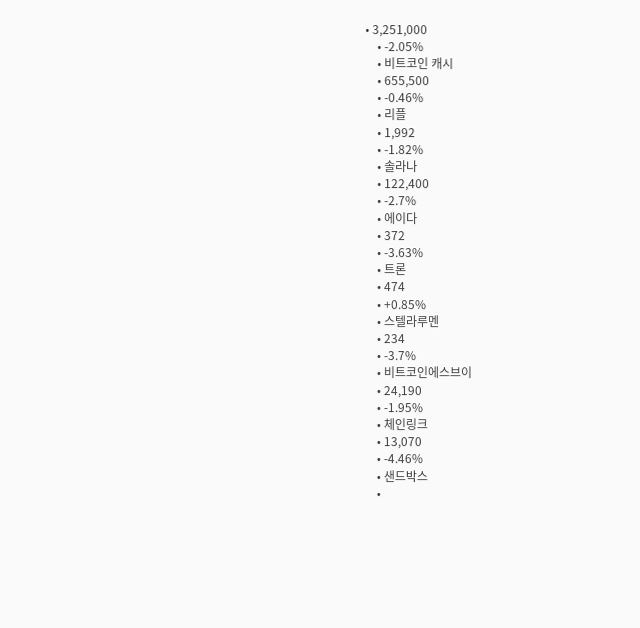• 3,251,000
    • -2.05%
    • 비트코인 캐시
    • 655,500
    • -0.46%
    • 리플
    • 1,992
    • -1.82%
    • 솔라나
    • 122,400
    • -2.7%
    • 에이다
    • 372
    • -3.63%
    • 트론
    • 474
    • +0.85%
    • 스텔라루멘
    • 234
    • -3.7%
    • 비트코인에스브이
    • 24,190
    • -1.95%
    • 체인링크
    • 13,070
    • -4.46%
    • 샌드박스
    •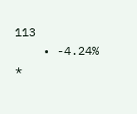113
    • -4.24%
*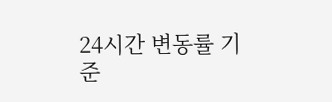24시간 변동률 기준